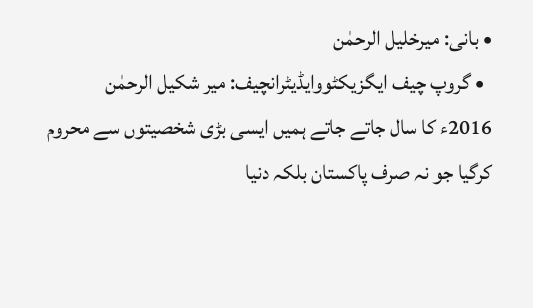• بانی: میرخلیل الرحمٰن
  • گروپ چیف ایگزیکٹووایڈیٹرانچیف: میر شکیل الرحمٰن
2016ء کا سال جاتے جاتے ہمیں ایسی بڑی شخصیتوں سے محروم کرگیا جو نہ صرف پاکستان بلکہ دنیا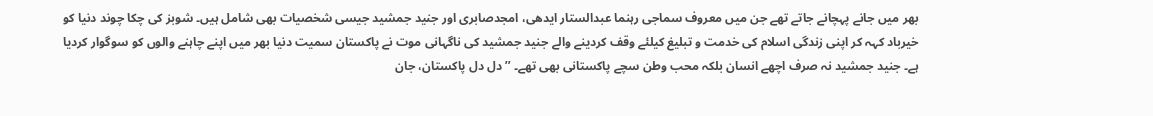بھر میں جانے پہچانے جاتے تھے جن میں معروف سماجی رہنما عبدالستار ایدھی، امجدصابری اور جنید جمشید جیسی شخصیات بھی شامل ہیں۔ شوبز کی چکا چوند دنیا کو خیرباد کہہ کر اپنی زندگی اسلام کی خدمت و تبلیغ کیلئے وقف کردینے والے جنید جمشید کی ناگہانی موت نے پاکستان سمیت دنیا بھر میں اپنے چاہنے والوں کو سوگوار کردیا ہے۔ جنید جمشید نہ صرف اچھے انسان بلکہ محب وطن سچے پاکستانی بھی تھے۔ ’’دل دل پاکستان، جان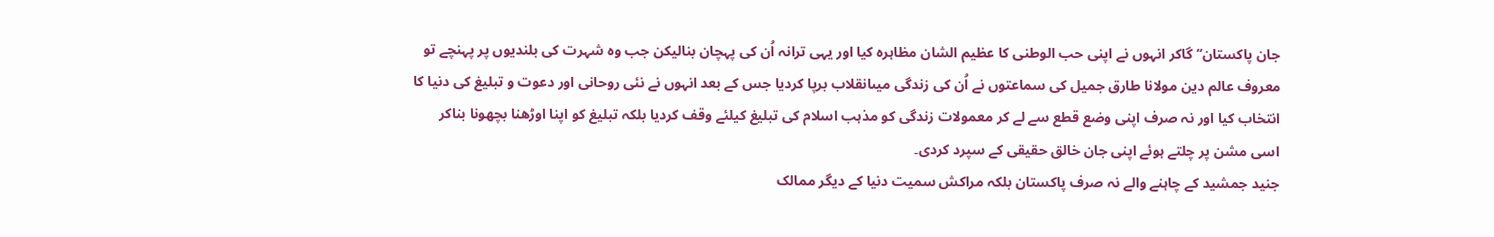جان پاکستان‘‘ گاکر انہوں نے اپنی حب الوطنی کا عظیم الشان مظاہرہ کیا اور یہی ترانہ اُن کی پہچان بنالیکن جب وہ شہرت کی بلندیوں پر پہنچے تو معروف عالم دین مولانا طارق جمیل کی سماعتوں نے اُن کی زندگی میںانقلاب برپا کردیا جس کے بعد انہوں نے نئی روحانی اور دعوت و تبلیغ کی دنیا کا انتخاب کیا اور نہ صرف اپنی وضع قطع سے لے کر معمولات زندگی کو مذہب اسلام کی تبلیغ کیلئے وقف کردیا بلکہ تبلیغ کو اپنا اوڑھنا بچھونا بناکر اسی مشن پر چلتے ہوئے اپنی جان خالق حقیقی کے سپرد کردی۔
جنید جمشید کے چاہنے والے نہ صرف پاکستان بلکہ مراکش سمیت دنیا کے دیگر ممالک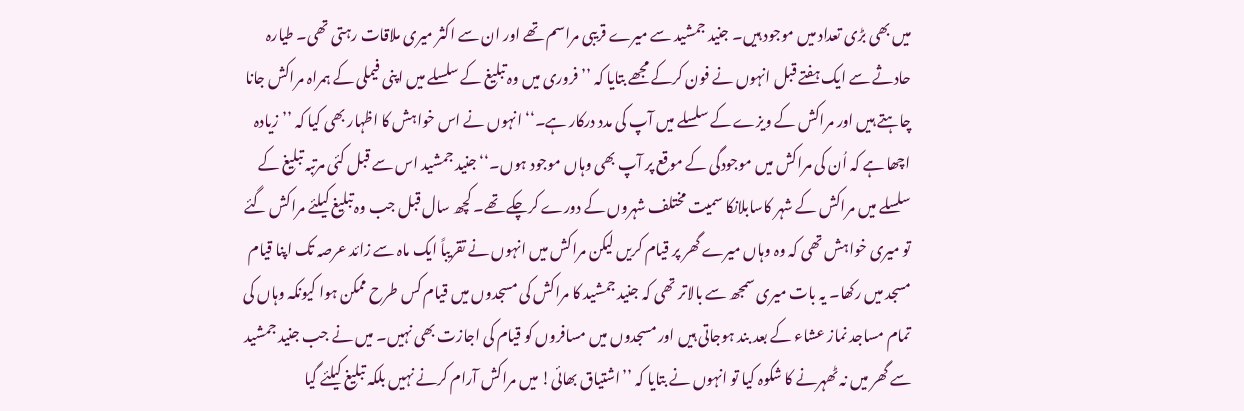میں بھی بڑی تعداد میں موجود ہیں۔ جنید جمشید سے میرے قریبی مراسم تھے اور ان سے اکثر میری ملاقات رہتی تھی۔ طیارہ حادثے سے ایک ہفتے قبل انہوں نے فون کرکے مجھے بتایا کہ ’’فروری میں وہ تبلیغ کے سلسلے میں اپنی فیملی کے ہمراہ مراکش جانا چاہتے ہیں اور مراکش کے ویزے کے سلسلے میں آپ کی مدد درکار ہے۔‘‘ انہوں نے اس خواہش کا اظہار بھی کیا کہ ’’زیادہ اچھا ہے کہ اُن کی مراکش میں موجودگی کے موقع پر آپ بھی وہاں موجود ہوں۔‘‘ جنید جمشید اس سے قبل کئی مرتبہ تبلیغ کے سلسلے میں مراکش کے شہر کاسابلانکا سمیت مختلف شہروں کے دورے کرچکے تھے۔ کچھ سال قبل جب وہ تبلیغ کیلئے مراکش گئے تو میری خواہش تھی کہ وہ وہاں میرے گھر پر قیام کریں لیکن مراکش میں انہوں نے تقریباً ایک ماہ سے زائد عرصہ تک اپنا قیام مسجد میں رکھا۔ یہ بات میری سمجھ سے بالاتر تھی کہ جنید جمشید کا مراکش کی مسجدوں میں قیام کس طرح ممکن ہوا کیونکہ وہاں کی تمام مساجد نماز عشاء کے بعد بند ہوجاتی ہیں اور مسجدوں میں مسافروں کو قیام کی اجازت بھی نہیں۔ میں نے جب جنید جمشید سے گھر میں نہ ٹھہرنے کا شکوہ کیا تو انہوں نے بتایا کہ ’’اشتیاق بھائی! میں مراکش آرام کرنے نہیں بلکہ تبلیغ کیلئے گیا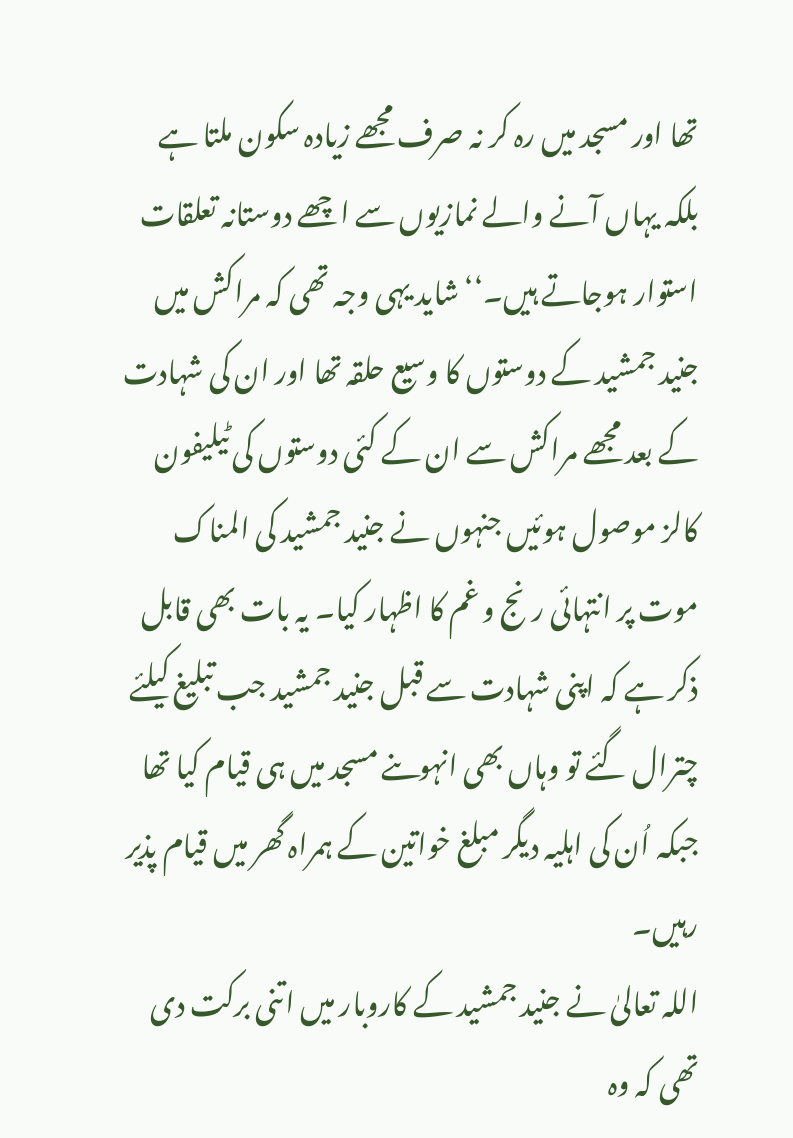تھا اور مسجد میں رہ کر نہ صرف مجھے زیادہ سکون ملتا ہے بلکہ یہاں آنے والے نمازیوں سے اچھے دوستانہ تعلقات استوار ہوجاتے ہیں۔‘‘ شاید یہی وجہ تھی کہ مراکش میں جنید جمشید کے دوستوں کا وسیع حلقہ تھا اور ان کی شہادت کے بعد مجھے مراکش سے ان کے کئی دوستوں کی ٹیلیفون کالز موصول ہوئیں جنہوں نے جنید جمشید کی المناک موت پر انتہائی رنج و غم کا اظہار کیا۔ یہ بات بھی قابل ذکر ہے کہ اپنی شہادت سے قبل جنید جمشید جب تبلیغ کیلئے چترال گئے تو وہاں بھی انہوںنے مسجد میں ہی قیام کیا تھا جبکہ اُن کی اہلیہ دیگر مبلغ خواتین کے ہمراہ گھر میں قیام پذیر رہیں۔
اللہ تعالیٰ نے جنید جمشید کے کاروبار میں اتنی برکت دی تھی کہ وہ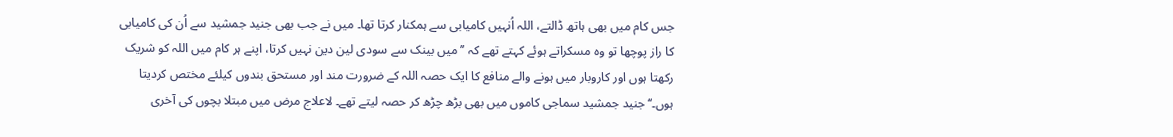جس کام میں بھی ہاتھ ڈالتے، اللہ اُنہیں کامیابی سے ہمکنار کرتا تھا۔ میں نے جب بھی جنید جمشید سے اُن کی کامیابی کا راز پوچھا تو وہ مسکراتے ہوئے کہتے تھے کہ ’’میں بینک سے سودی لین دین نہیں کرتا، اپنے ہر کام میں اللہ کو شریک رکھتا ہوں اور کاروبار میں ہونے والے منافع کا ایک حصہ اللہ کے ضرورت مند اور مستحق بندوں کیلئے مختص کردیتا ہوں۔‘‘ جنید جمشید سماجی کاموں میں بھی بڑھ چڑھ کر حصہ لیتے تھے۔ لاعلاج مرض میں مبتلا بچوں کی آخری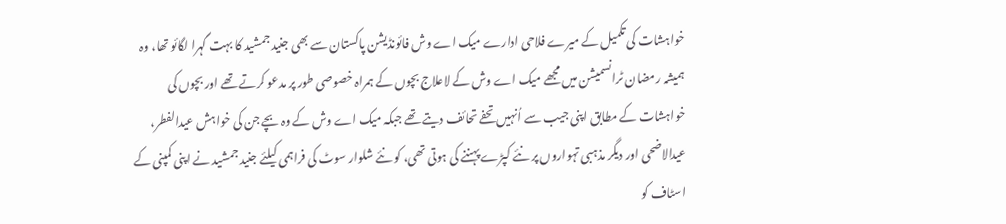خواہشات کی تکمیل کے میرے فلاحی ادارے میک اے وش فائونڈیشن پاکستان سے بھی جنید جمشید کا بہت گہرا لگائو تھا، وہ ہمیشہ رمضان ٹرانسمیشن میں مجھے میک اے وش کے لاعلاج بچوں کے ہمراہ خصوصی طور پر مدعو کرتے تھے اور بچوں کی خواہشات کے مطابق اپنی جیب سے اُنہیں تحفے تحائف دیتے تھے جبکہ میک اے وش کے وہ بچے جن کی خواہش عیدالفطر، عیدالاضحی اور دیگر مذہبی تہواروں پر نئے کپڑے پہننے کی ہوتی تھی، کو نئے شلوار سوٹ کی فراہمی کیلئے جنید جمشید نے اپنی کمپنی کے اسٹاف کو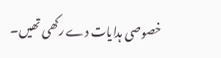خصوصی ہدایات دے رکھی تھیں۔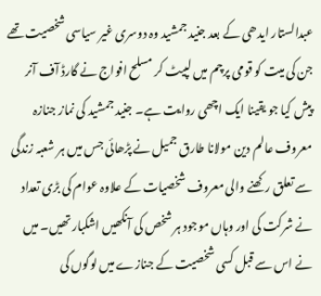عبدالستار ایدھی کے بعد جنید جمشید وہ دوسری غیر سیاسی شخصیت تھے جن کی میت کو قومی پرچم میں لپیٹ کر مسلح افواج نے گارڈ آف آنر پیش کیا جو یقینا ایک اچھی روایت ہے۔ جنید جمشید کی نماز جنازہ معروف عالم دین مولانا طارق جمیل نے پڑھائی جس میں ہر شعبہ زندگی سے تعلق رکھنے والی معروف شخصیات کے علاوہ عوام کی بڑی تعداد نے شرکت کی اور وہاں موجود ہر شخص کی آنکھیں اشکبار تھیں۔ میں نے اس سے قبل کسی شخصیت کے جنازے میں لوگوں کی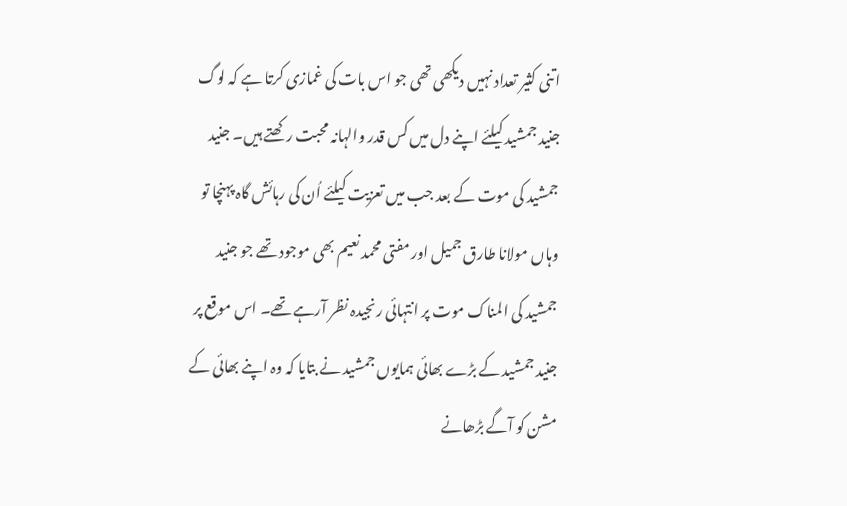اتنی کثیر تعداد نہیں دیکھی تھی جو اس بات کی غمازی کرتا ہے کہ لوگ جنید جمشید کیلئے اپنے دل میں کس قدر والہانہ محبت رکھتے ہیں۔ جنید جمشید کی موت کے بعد جب میں تعزیت کیلئے اُن کی رہائش گاہ پہنچا تو وہاں مولانا طارق جمیل اور مفتی محمد نعیم بھی موجود تھے جو جنید جمشید کی المناک موت پر انتہائی رنجیدہ نظر آرہے تھے۔ اس موقع پر جنید جمشید کے بڑے بھائی ہمایوں جمشید نے بتایا کہ وہ اپنے بھائی کے مشن کو آگے بڑھانے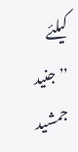کیلئے ’’جنید جمشید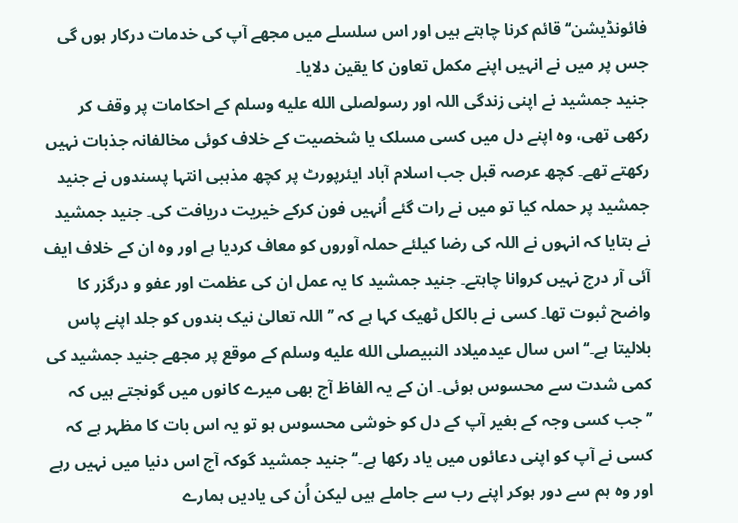فائونڈیشن‘‘ قائم کرنا چاہتے ہیں اور اس سلسلے میں مجھے آپ کی خدمات درکار ہوں گی جس پر میں نے انہیں اپنے مکمل تعاون کا یقین دلایا۔
جنید جمشید نے اپنی زندگی اللہ اور رسولصلى الله عليه وسلم کے احکامات پر وقف کر رکھی تھی، وہ اپنے دل میں کسی مسلک یا شخصیت کے خلاف کوئی مخالفانہ جذبات نہیں رکھتے تھے۔ کچھ عرصہ قبل جب اسلام آباد ایئرپورٹ پر کچھ مذہبی انتہا پسندوں نے جنید جمشید پر حملہ کیا تو میں نے رات گئے اُنہیں فون کرکے خیریت دریافت کی۔ جنید جمشید نے بتایا کہ انہوں نے اللہ کی رضا کیلئے حملہ آوروں کو معاف کردیا ہے اور وہ ان کے خلاف ایف آئی آر درج نہیں کروانا چاہتے۔ جنید جمشید کا یہ عمل ان کی عظمت اور عفو و درگزر کا واضح ثبوت تھا۔ کسی نے بالکل ٹھیک کہا ہے کہ ’’اللہ تعالیٰ نیک بندوں کو جلد اپنے پاس بلالیتا ہے۔‘‘ اس سال عیدمیلاد النبیصلى الله عليه وسلم کے موقع پر مجھے جنید جمشید کی کمی شدت سے محسوس ہوئی۔ ان کے یہ الفاظ آج بھی میرے کانوں میں گونجتے ہیں کہ ’’جب کسی وجہ کے بغیر آپ کے دل کو خوشی محسوس ہو تو یہ اس بات کا مظہر ہے کہ کسی نے آپ کو اپنی دعائوں میں یاد رکھا ہے۔‘‘ جنید جمشید گوکہ آج اس دنیا میں نہیں رہے اور وہ ہم سے دور ہوکر اپنے رب سے جاملے ہیں لیکن اُن کی یادیں ہمارے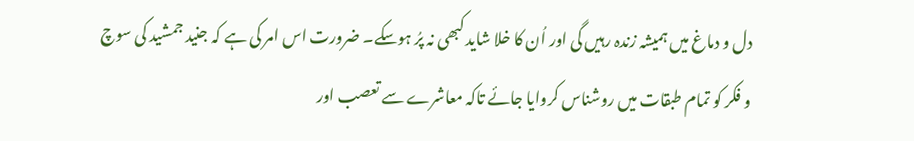دل و دماغ میں ہمیشہ زندہ رہیں گی اور اُن کا خلا شاید کبھی نہ پرُ ہوسکے۔ ضرورت اس امر کی ہے کہ جنید جمشید کی سوچ و فکر کو تمام طبقات میں روشناس کروایا جائے تاکہ معاشرے سے تعصب اور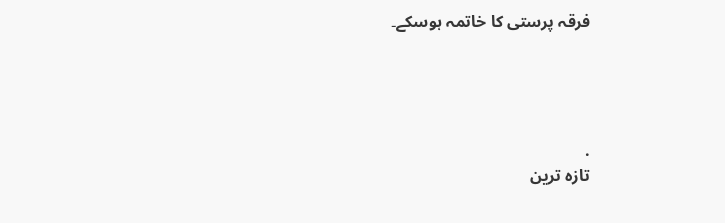فرقہ پرستی کا خاتمہ ہوسکے۔




.
تازہ ترین